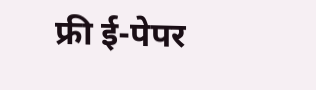फ्री ई-पेपर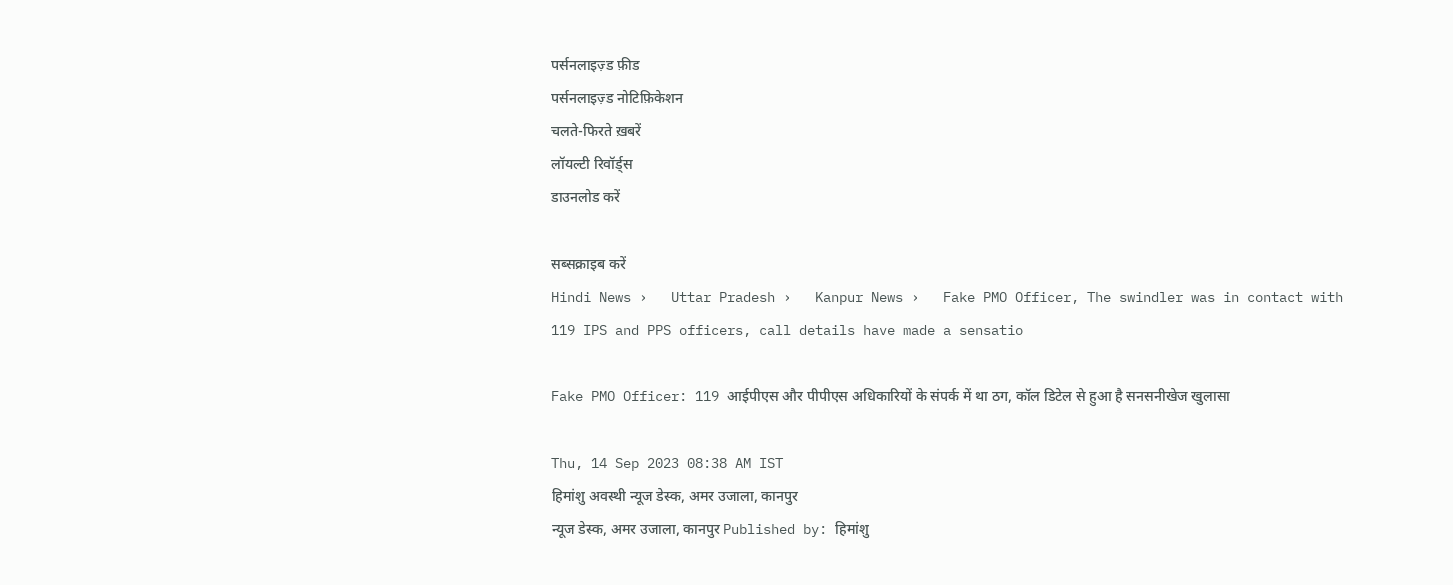पर्सनलाइज़्ड फ़ीड
पर्सनलाइज़्ड नोटिफ़िकेशन
चलते-फिरते ख़बरें
लॉयल्टी रिवॉर्ड्स
डाउनलोड करें

सब्सक्राइब करें
Hindi News ›   Uttar Pradesh ›   Kanpur News ›   Fake PMO Officer, The swindler was in contact with 119 IPS and PPS officers, call details have made a sensatio

Fake PMO Officer: 119 आईपीएस और पीपीएस अधिकारियों के संपर्क में था ठग, कॉल डिटेल से हुआ है सनसनीखेज खुलासा

Thu, 14 Sep 2023 08:38 AM IST
हिमांशु अवस्थी न्यूज डेस्क, अमर उजाला, कानपुर
न्यूज डेस्क, अमर उजाला, कानपुर Published by: हिमांशु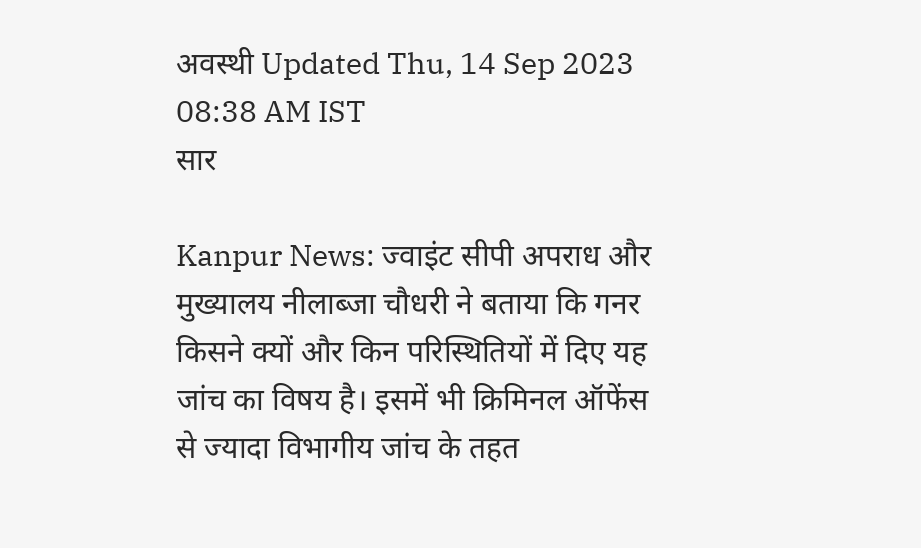अवस्थी Updated Thu, 14 Sep 2023 08:38 AM IST
सार

Kanpur News: ज्वाइंट सीपी अपराध और मुख्यालय नीलाब्जा चौधरी ने बताया कि गनर किसने क्यों और किन परिस्थितियों में दिए यह जांच का विषय है। इसमें भी क्रिमिनल ऑफेंस से ज्यादा विभागीय जांच के तहत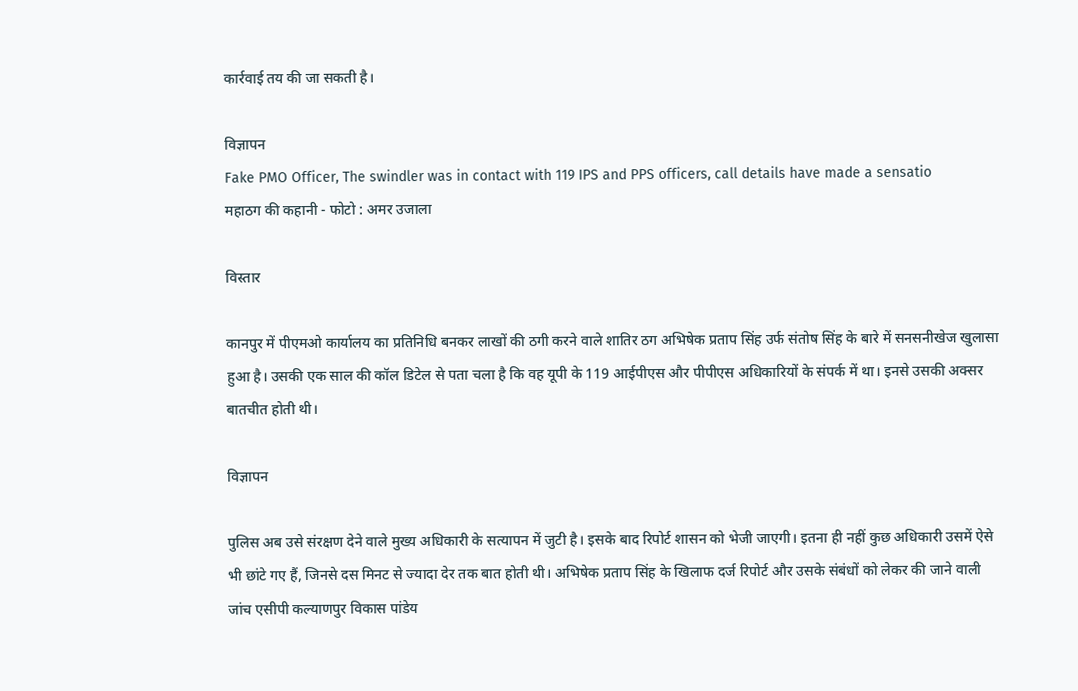कार्रवाई तय की जा सकती है।

विज्ञापन
Fake PMO Officer, The swindler was in contact with 119 IPS and PPS officers, call details have made a sensatio
महाठग की कहानी - फोटो : अमर उजाला

विस्तार

कानपुर में पीएमओ कार्यालय का प्रतिनिधि बनकर लाखों की ठगी करने वाले शातिर ठग अभिषेक प्रताप सिंह उर्फ संतोष सिंह के बारे में सनसनीखेज खुलासा हुआ है। उसकी एक साल की कॉल डिटेल से पता चला है कि वह यूपी के 119 आईपीएस और पीपीएस अधिकारियों के संपर्क में था। इनसे उसकी अक्सर बातचीत होती थी।

विज्ञापन

पुलिस अब उसे संरक्षण देने वाले मुख्य अधिकारी के सत्यापन में जुटी है। इसके बाद रिपोर्ट शासन को भेजी जाएगी। इतना ही नहीं कुछ अधिकारी उसमें ऐसे भी छांटे गए हैं, जिनसे दस मिनट से ज्यादा देर तक बात होती थी। अभिषेक प्रताप सिंह के खिलाफ दर्ज रिपोर्ट और उसके संबंधों को लेकर की जाने वाली जांच एसीपी कल्याणपुर विकास पांडेय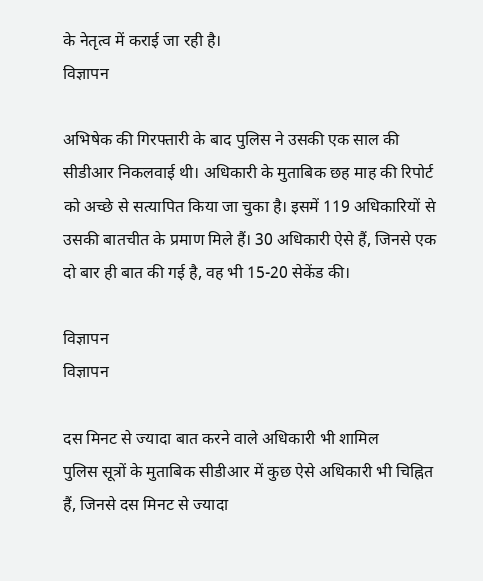के नेतृत्व में कराई जा रही है।
विज्ञापन

अभिषेक की गिरफ्तारी के बाद पुलिस ने उसकी एक साल की सीडीआर निकलवाई थी। अधिकारी के मुताबिक छह माह की रिपोर्ट को अच्छे से सत्यापित किया जा चुका है। इसमें 119 अधिकारियों से उसकी बातचीत के प्रमाण मिले हैं। 30 अधिकारी ऐसे हैं, जिनसे एक दो बार ही बात की गई है, वह भी 15-20 सेकेंड की।

विज्ञापन
विज्ञापन

दस मिनट से ज्यादा बात करने वाले अधिकारी भी शामिल
पुलिस सूत्रों के मुताबिक सीडीआर में कुछ ऐसे अधिकारी भी चिह्नित हैं, जिनसे दस मिनट से ज्यादा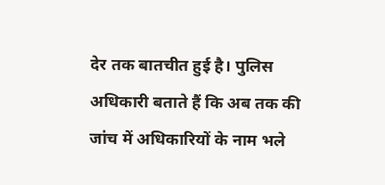देर तक बातचीत हुई है। पुलिस अधिकारी बताते हैं कि अब तक की जांच में अधिकारियों के नाम भले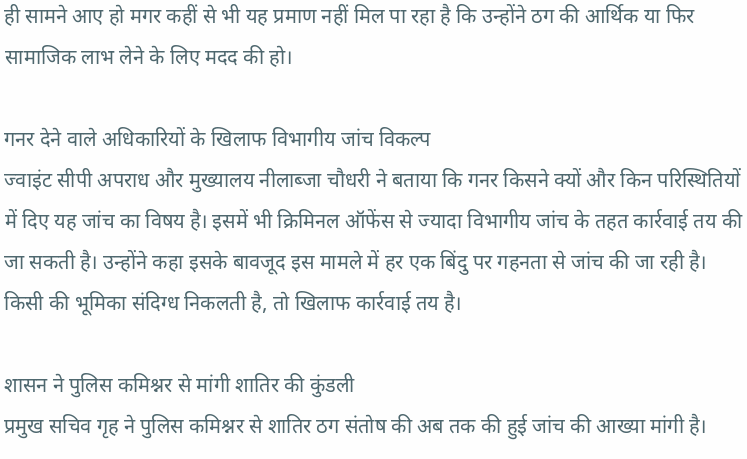ही सामने आए हो मगर कहीं से भी यह प्रमाण नहीं मिल पा रहा है कि उन्होंने ठग की आर्थिक या फिर सामाजिक लाभ लेने के लिए मदद की हो।

गनर देने वाले अधिकारियों के खिलाफ विभागीय जांच विकल्प
ज्वाइंट सीपी अपराध और मुख्यालय नीलाब्जा चौधरी ने बताया कि गनर किसने क्यों और किन परिस्थितियों में दिए यह जांच का विषय है। इसमें भी क्रिमिनल ऑफेंस से ज्यादा विभागीय जांच के तहत कार्रवाई तय की जा सकती है। उन्होंने कहा इसके बावजूद इस मामले में हर एक बिंदु पर गहनता से जांच की जा रही है। किसी की भूमिका संदिग्ध निकलती है, तो खिलाफ कार्रवाई तय है।

शासन ने पुलिस कमिश्नर से मांगी शातिर की कुंडली
प्रमुख सचिव गृह ने पुलिस कमिश्नर से शातिर ठग संतोष की अब तक की हुई जांच की आख्या मांगी है।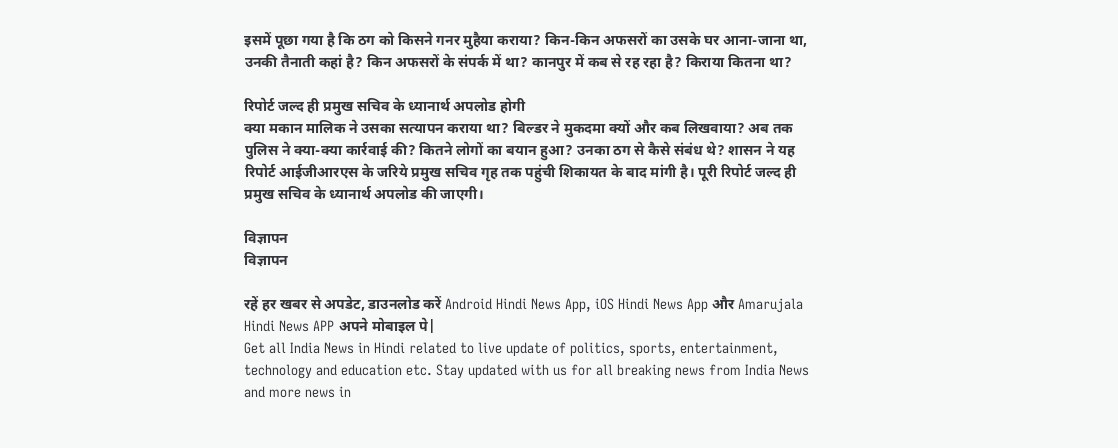इसमें पूछा गया है कि ठग को किसने गनर मुहैया कराया? किन-किन अफसरों का उसके घर आना-जाना था, उनकी तैनाती कहां है? किन अफसरों के संपर्क में था? कानपुर में कब से रह रहा है? किराया कितना था?

रिपोर्ट जल्द ही प्रमुख सचिव के ध्यानार्थ अपलोड होगी
क्या मकान मालिक ने उसका सत्यापन कराया था? बिल्डर ने मुकदमा क्यों और कब लिखवाया? अब तक पुलिस ने क्या-क्या कार्रवाई की? कितने लोगों का बयान हुआ? उनका ठग से कैसे संबंध थे? शासन ने यह रिपोर्ट आईजीआरएस के जरिये प्रमुख सचिव गृह तक पहुंची शिकायत के बाद मांगी है। पूरी रिपोर्ट जल्द ही प्रमुख सचिव के ध्यानार्थ अपलोड की जाएगी।

विज्ञापन
विज्ञापन

रहें हर खबर से अपडेट, डाउनलोड करें Android Hindi News App, iOS Hindi News App और Amarujala Hindi News APP अपने मोबाइल पे|
Get all India News in Hindi related to live update of politics, sports, entertainment, technology and education etc. Stay updated with us for all breaking news from India News and more news in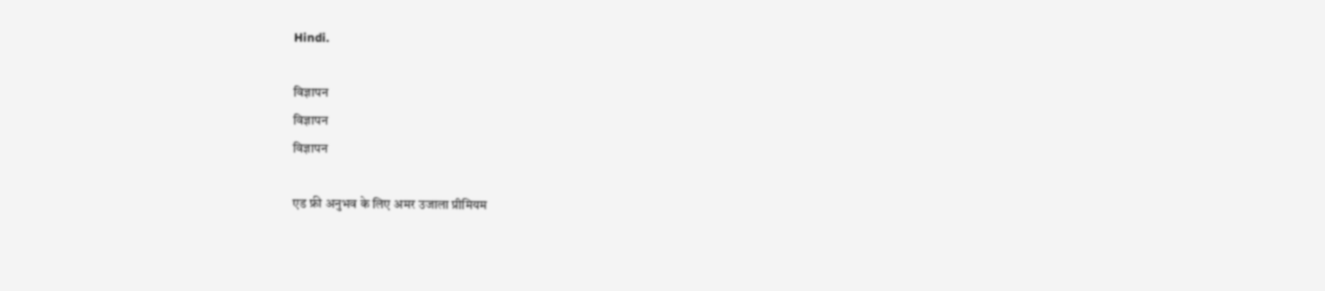Hindi.

विज्ञापन
विज्ञापन
विज्ञापन

एड फ्री अनुभव के लिए अमर उजाला प्रीमियम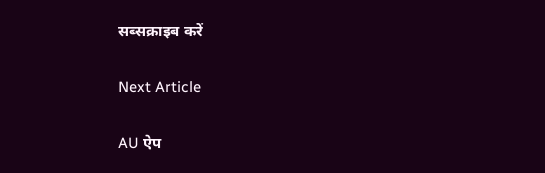सब्सक्राइब करें

Next Article

AU ऐप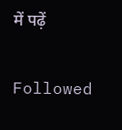में पढ़ें

Followed